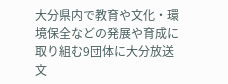大分県内で教育や文化・環境保全などの発展や育成に取り組む9団体に大分放送文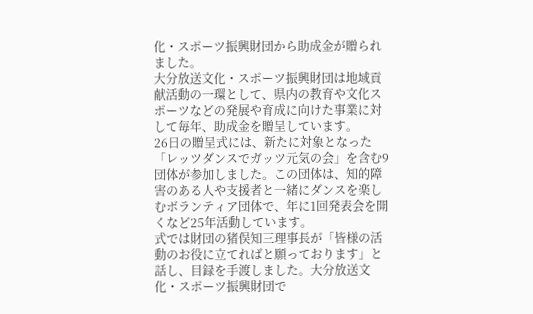化・スポーツ振興財団から助成金が贈られました。
大分放送文化・スポーツ振興財団は地域貢献活動の一環として、県内の教育や文化スポーツなどの発展や育成に向けた事業に対して毎年、助成金を贈呈しています。
26日の贈呈式には、新たに対象となった「レッツダンスでガッツ元気の会」を含む9団体が参加しました。この団体は、知的障害のある人や支援者と一緒にダンスを楽しむボランティア団体で、年に1回発表会を開くなど25年活動しています。
式では財団の猪俣知三理事長が「皆様の活動のお役に立てればと願っております」と話し、目録を手渡しました。大分放送文化・スポーツ振興財団で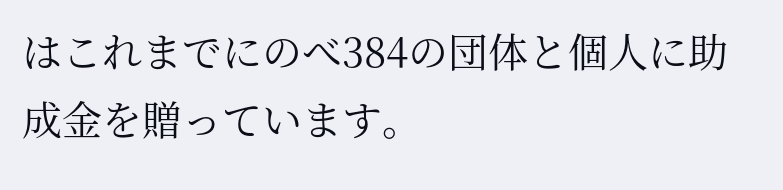はこれまでにのべ384の団体と個人に助成金を贈っています。